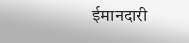ईमानदारी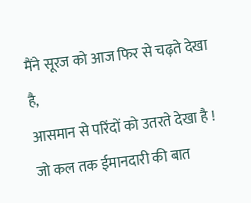मैंने सूरज को आज फिर से चढ़ते देखा है,
आसमान से परिंदों को उतरते देखा है !
जो कल तक ईमानदारी की बात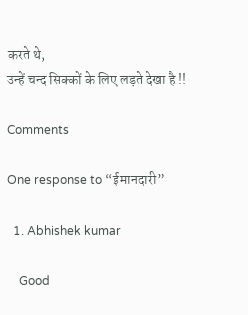करते थे,
उन्हें चन्द सिक्कों के लिए लड़ते देखा है !!

Comments

One response to “ईमानदारी”

  1. Abhishek kumar

    Good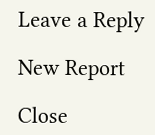Leave a Reply

New Report

Close